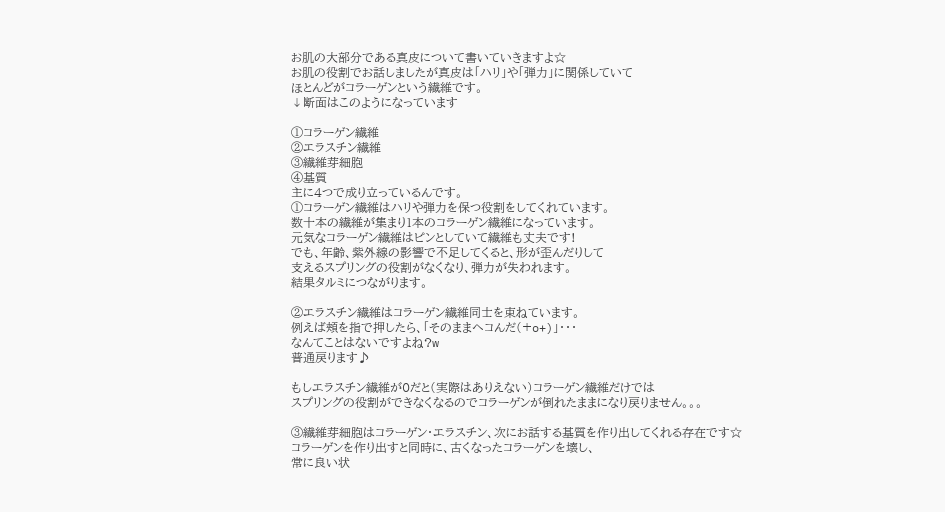お肌の大部分である真皮について書いていきますよ☆
お肌の役割でお話しましたが真皮は「ハリ」や「弾力」に関係していて
ほとんどがコラーゲンという繊維です。
↓断面はこのようになっています

①コラーゲン繊維
②エラスチン繊維
③繊維芽細胞
④基質
主に4つで成り立っているんです。
①コラーゲン繊維はハリや弾力を保つ役割をしてくれています。
数十本の繊維が集まり1本のコラーゲン繊維になっています。
元気なコラーゲン繊維はピンとしていて繊維も丈夫です!
でも、年齢、紫外線の影響で不足してくると、形が歪んだりして
支えるスプリングの役割がなくなり、弾力が失われます。
結果タルミにつながります。

②エラスチン繊維はコラーゲン繊維同士を束ねています。
例えば頬を指で押したら、「そのままヘコんだ(+o+)」・・・
なんてことはないですよね?w
普通戻ります♪

もしエラスチン繊維が0だと(実際はありえない)コラーゲン繊維だけでは
スプリングの役割ができなくなるのでコラーゲンが倒れたままになり戻りません。。。

③繊維芽細胞はコラーゲン・エラスチン、次にお話する基質を作り出してくれる存在です☆
コラーゲンを作り出すと同時に、古くなったコラーゲンを壊し、
常に良い状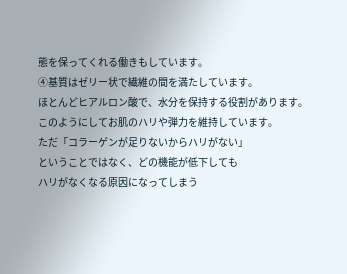態を保ってくれる働きもしています。
④基質はゼリー状で繊維の間を満たしています。
ほとんどヒアルロン酸で、水分を保持する役割があります。
このようにしてお肌のハリや弾力を維持しています。
ただ「コラーゲンが足りないからハリがない」
ということではなく、どの機能が低下しても
ハリがなくなる原因になってしまう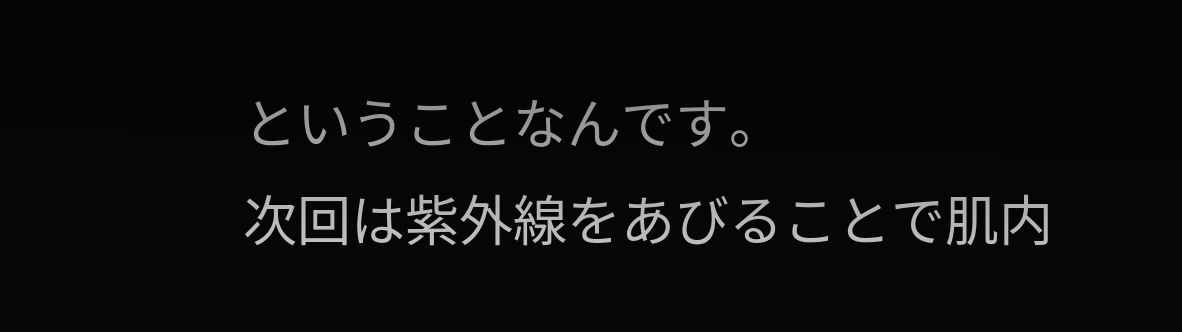ということなんです。
次回は紫外線をあびることで肌内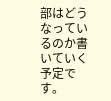部はどうなっているのか書いていく予定です。